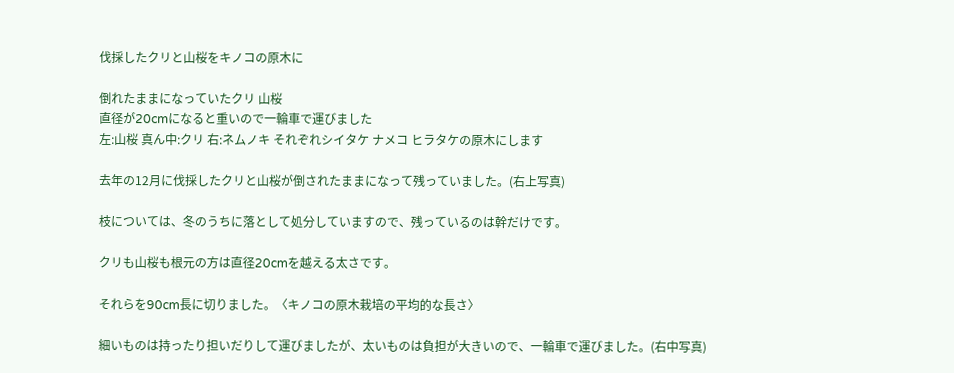伐採したクリと山桜をキノコの原木に

倒れたままになっていたクリ 山桜
直径が20cmになると重いので一輪車で運びました
左:山桜 真ん中:クリ 右:ネムノキ それぞれシイタケ ナメコ ヒラタケの原木にします

去年の12月に伐採したクリと山桜が倒されたままになって残っていました。(右上写真)

枝については、冬のうちに落として処分していますので、残っているのは幹だけです。

クリも山桜も根元の方は直径20cmを越える太さです。

それらを90cm長に切りました。〈キノコの原木栽培の平均的な長さ〉

細いものは持ったり担いだりして運びましたが、太いものは負担が大きいので、一輪車で運びました。(右中写真)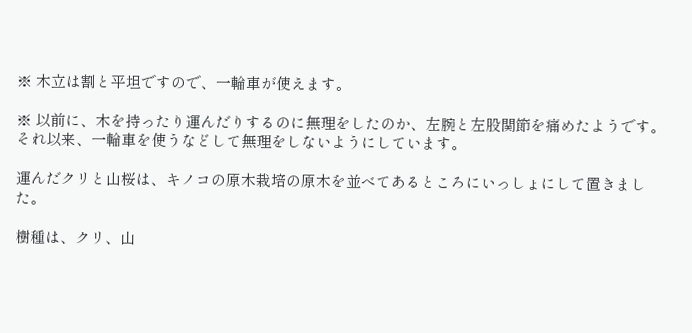※ 木立は割と平坦ですので、一輪車が使えます。

※ 以前に、木を持ったり運んだりするのに無理をしたのか、左腕と左股関節を痛めたようです。
それ以来、一輪車を使うなどして無理をしないようにしています。

運んだクリと山桜は、キノコの原木栽培の原木を並べてあるところにいっしょにして置きました。

樹種は、クリ、山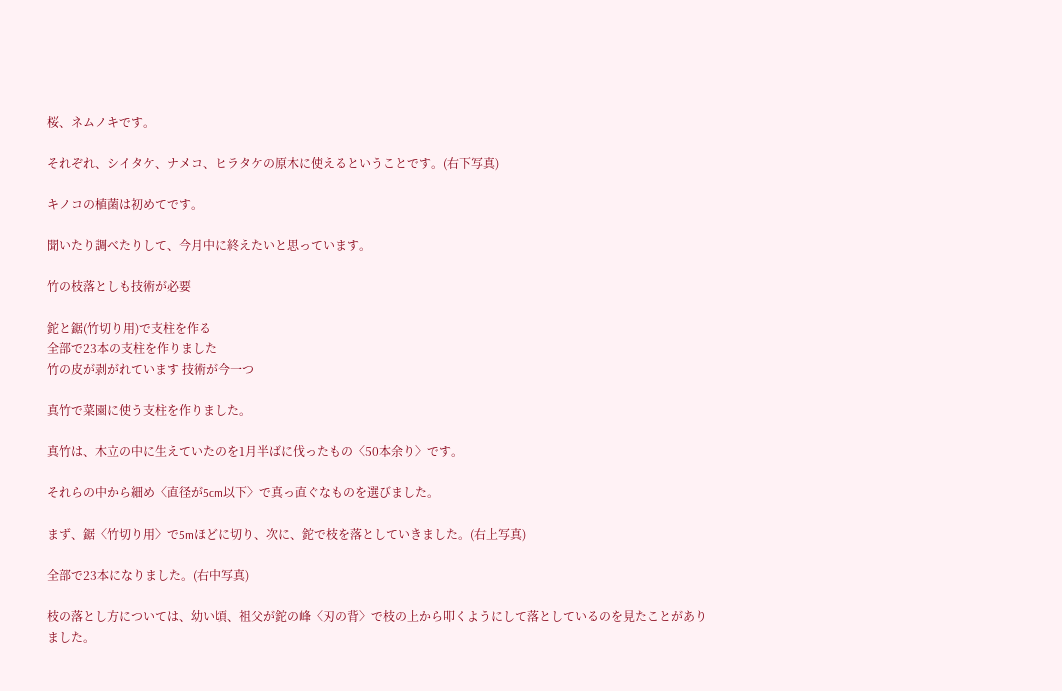桜、ネムノキです。

それぞれ、シイタケ、ナメコ、ヒラタケの原木に使えるということです。(右下写真)

キノコの植菌は初めてです。

聞いたり調べたりして、今月中に終えたいと思っています。

竹の枝落としも技術が必要

鉈と鋸(竹切り用)で支柱を作る
全部で23本の支柱を作りました
竹の皮が剥がれています 技術が今一つ

真竹で菜園に使う支柱を作りました。

真竹は、木立の中に生えていたのを1月半ばに伐ったもの〈50本余り〉です。

それらの中から細め〈直径が5cm以下〉で真っ直ぐなものを選びました。

まず、鋸〈竹切り用〉で5mほどに切り、次に、鉈で枝を落としていきました。(右上写真)

全部で23本になりました。(右中写真)

枝の落とし方については、幼い頃、祖父が鉈の峰〈刃の背〉で枝の上から叩くようにして落としているのを見たことがありました。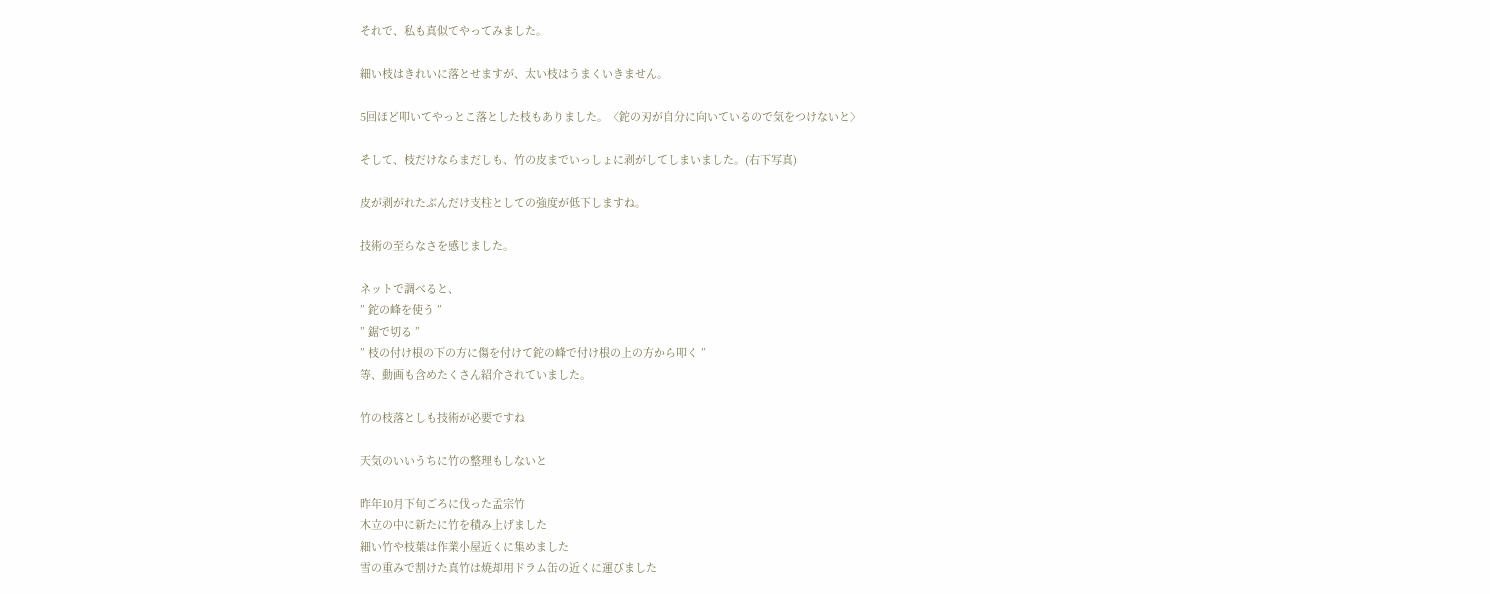それで、私も真似てやってみました。

細い枝はきれいに落とせますが、太い枝はうまくいきません。

5回ほど叩いてやっとこ落とした枝もありました。〈鉈の刃が自分に向いているので気をつけないと〉

そして、枝だけならまだしも、竹の皮までいっしょに剥がしてしまいました。(右下写真)

皮が剥がれたぶんだけ支柱としての強度が低下しますね。

技術の至らなさを感じました。

ネットで調べると、
” 鉈の峰を使う ”
” 鋸で切る ”
” 枝の付け根の下の方に傷を付けて鉈の峰で付け根の上の方から叩く ”
等、動画も含めたくさん紹介されていました。

竹の枝落としも技術が必要ですね

天気のいいうちに竹の整理もしないと

昨年10月下旬ごろに伐った孟宗竹
木立の中に新たに竹を積み上げました
細い竹や枝葉は作業小屋近くに集めました
雪の重みで割けた真竹は焼却用ドラム缶の近くに運びました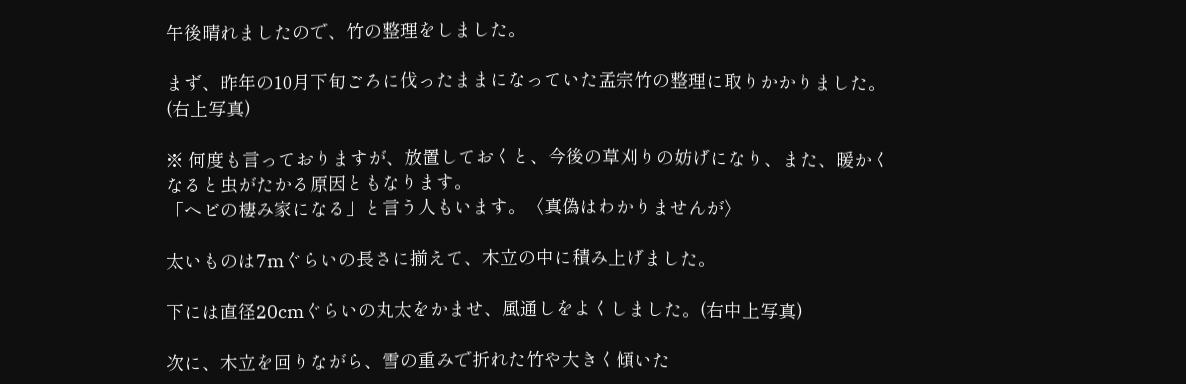午後晴れましたので、竹の整理をしました。

まず、昨年の10月下旬ごろに伐ったままになっていた孟宗竹の整理に取りかかりました。(右上写真)

※ 何度も言っておりますが、放置しておくと、今後の草刈りの妨げになり、また、暖かくなると虫がたかる原因ともなります。
「ヘビの棲み家になる」と言う人もいます。〈真偽はわかりませんが〉

太いものは7mぐらいの長さに揃えて、木立の中に積み上げました。

下には直径20cmぐらいの丸太をかませ、風通しをよくしました。(右中上写真)

次に、木立を回りながら、雪の重みで折れた竹や大きく傾いた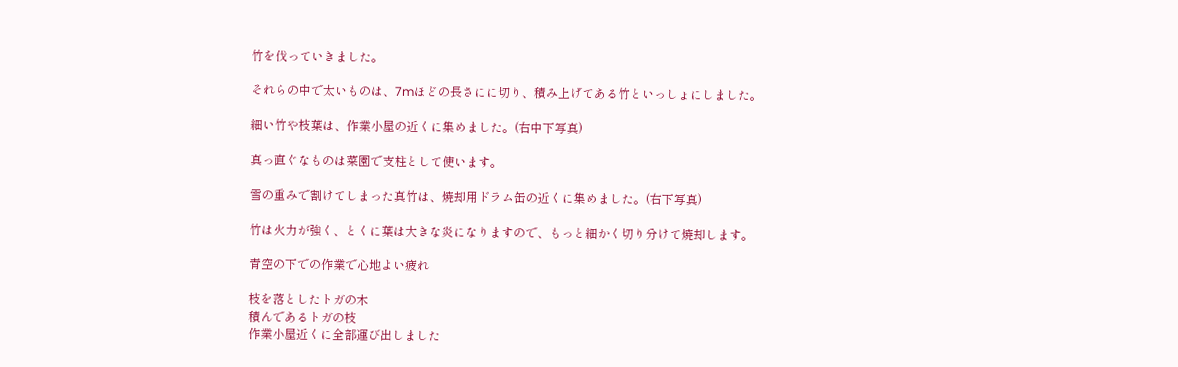竹を伐っていきました。

それらの中で太いものは、7mほどの長さにに切り、積み上げてある竹といっしょにしました。

細い竹や枝葉は、作業小屋の近くに集めました。(右中下写真)

真っ直ぐなものは菜園で支柱として使います。

雪の重みで割けてしまった真竹は、焼却用ドラム缶の近くに集めました。(右下写真)

竹は火力が強く、とくに葉は大きな炎になりますので、もっと細かく切り分けて焼却します。

青空の下での作業で心地よい疲れ

枝を落としたトガの木
積んであるトガの枝
作業小屋近くに全部運び出しました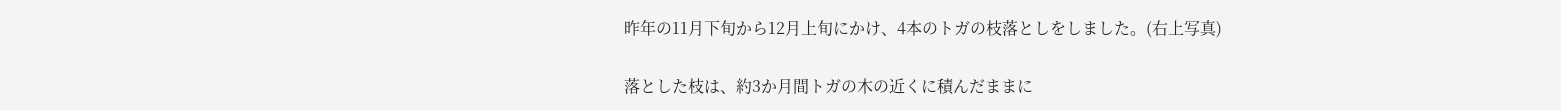昨年の11月下旬から12月上旬にかけ、4本のトガの枝落としをしました。(右上写真)

落とした枝は、約3か月間トガの木の近くに積んだままに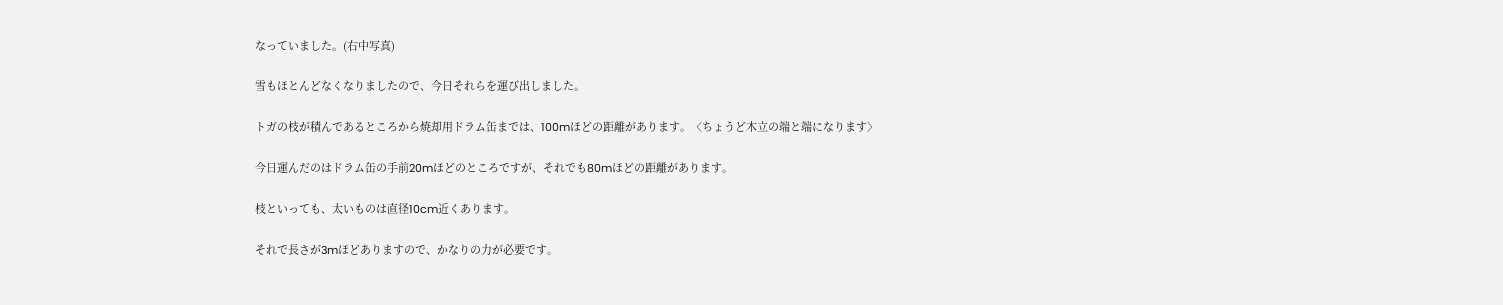なっていました。(右中写真)

雪もほとんどなくなりましたので、今日それらを運び出しました。

トガの枝が積んであるところから焼却用ドラム缶までは、100mほどの距離があります。〈ちょうど木立の端と端になります〉

今日運んだのはドラム缶の手前20mほどのところですが、それでも80mほどの距離があります。

枝といっても、太いものは直径10cm近くあります。

それで長さが3mほどありますので、かなりの力が必要です。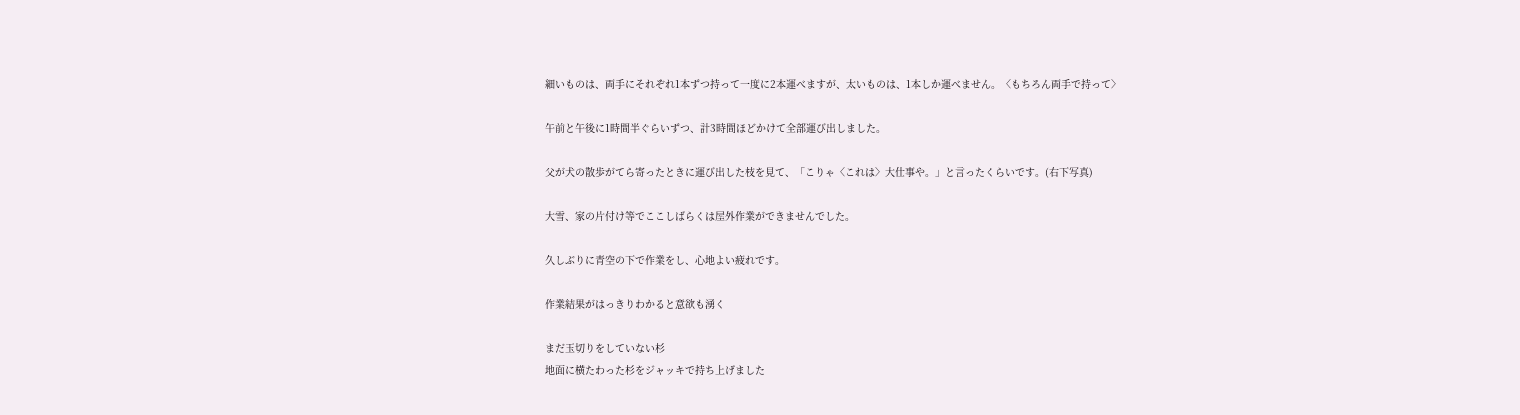細いものは、両手にそれぞれ1本ずつ持って一度に2本運べますが、太いものは、1本しか運べません。〈もちろん両手で持って〉

午前と午後に1時間半ぐらいずつ、計3時間ほどかけて全部運び出しました。

父が犬の散歩がてら寄ったときに運び出した枝を見て、「こりゃ〈これは〉大仕事や。」と言ったくらいです。(右下写真)

大雪、家の片付け等でここしばらくは屋外作業ができませんでした。

久しぶりに青空の下で作業をし、心地よい疲れです。

作業結果がはっきりわかると意欲も湧く

まだ玉切りをしていない杉
地面に横たわった杉をジャッキで持ち上げました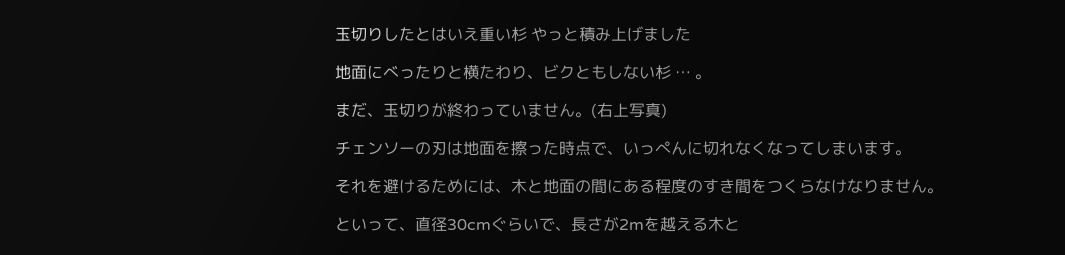玉切りしたとはいえ重い杉 やっと積み上げました

地面にべったりと横たわり、ビクともしない杉 … 。

まだ、玉切りが終わっていません。(右上写真)

チェンソーの刃は地面を擦った時点で、いっぺんに切れなくなってしまいます。

それを避けるためには、木と地面の間にある程度のすき間をつくらなけなりません。

といって、直径30cmぐらいで、長さが2mを越える木と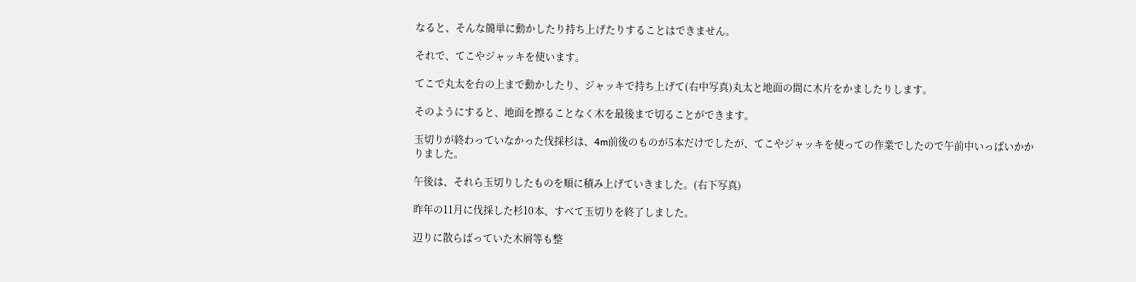なると、そんな簡単に動かしたり持ち上げたりすることはできません。

それで、てこやジャッキを使います。

てこで丸太を台の上まで動かしたり、ジャッキで持ち上げて(右中写真)丸太と地面の間に木片をかましたりします。

そのようにすると、地面を擦ることなく木を最後まで切ることができます。

玉切りが終わっていなかった伐採杉は、4m前後のものが5本だけでしたが、てこやジャッキを使っての作業でしたので午前中いっぱいかかりました。

午後は、それら玉切りしたものを順に積み上げていきました。(右下写真)

昨年の11月に伐採した杉10本、すべて玉切りを終了しました。

辺りに散らばっていた木屑等も整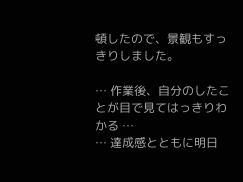頓したので、景観もすっきりしました。

… 作業後、自分のしたことが目で見てはっきりわかる …
… 達成感とともに明日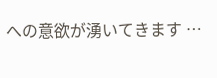への意欲が湧いてきます …